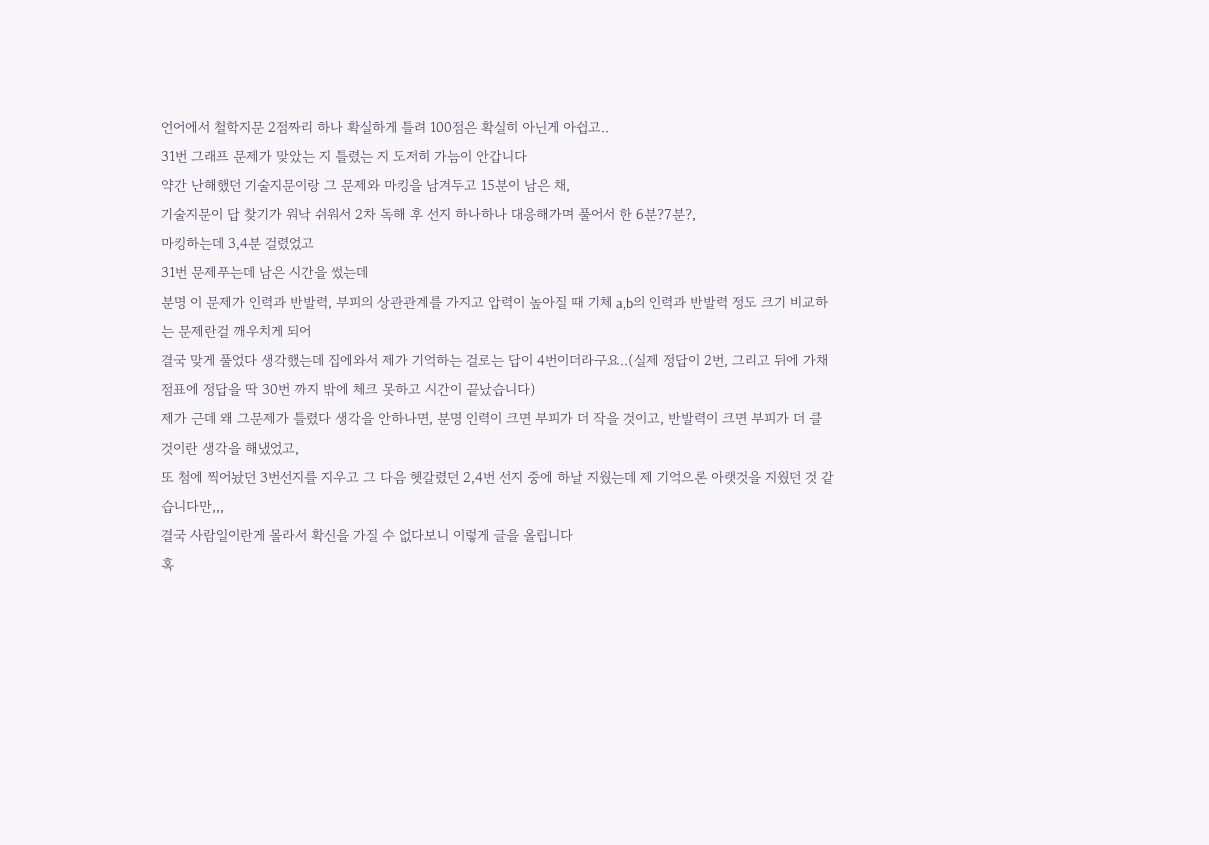언어에서 철학지문 2점짜리 하나 확실하게 틀려 100점은 확실히 아닌게 아쉽고..
31번 그래프 문제가 맞았는 지 틀렸는 지 도저히 가늠이 안갑니다
약간 난해했던 기술지문이랑 그 문제와 마킹을 남겨두고 15분이 남은 채,
기술지문이 답 찾기가 워낙 쉬워서 2차 독해 후 선지 하나하나 대응해가며 풀어서 한 6분?7분?,
마킹하는데 3,4분 걸렸었고
31번 문제푸는데 남은 시간을 썼는데
분명 이 문제가 인력과 반발력, 부피의 상관관계를 가지고 압력이 높아질 때 기체 a,b의 인력과 반발력 정도 크기 비교하는 문제란걸 깨우치게 되어
결국 맞게 풀었다 생각했는데 집에와서 제가 기억하는 걸로는 답이 4번이더라구요..(실제 정답이 2번, 그리고 뒤에 가채점표에 정답을 딱 30번 까지 밖에 체크 못하고 시간이 끝났습니다)
제가 근데 왜 그문제가 틀렸다 생각을 안하나면, 분명 인력이 크면 부피가 더 작을 것이고, 반발력이 크면 부피가 더 클 것이란 생각을 해냈었고,
또 첨에 찍어놨던 3번선지를 지우고 그 다음 헷갈렸던 2,4번 선지 중에 하날 지웠는데 제 기억으론 아랫것을 지웠던 것 같습니다만,,,
결국 사람일이란게 몰라서 확신을 가질 수 없다보니 이렇게 글을 올립니다
혹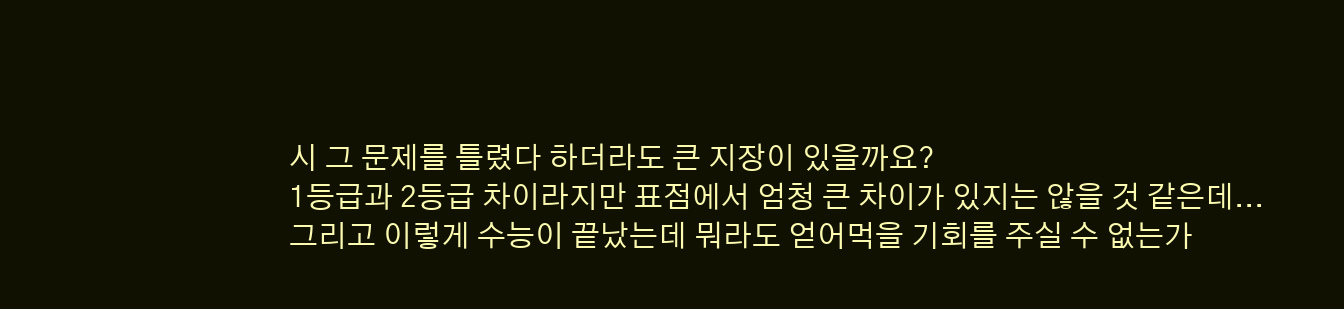시 그 문제를 틀렸다 하더라도 큰 지장이 있을까요?
1등급과 2등급 차이라지만 표점에서 엄청 큰 차이가 있지는 않을 것 같은데...
그리고 이렇게 수능이 끝났는데 뭐라도 얻어먹을 기회를 주실 수 없는가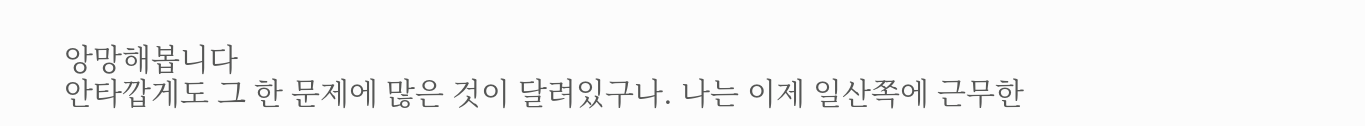앙망해봅니다
안타깝게도 그 한 문제에 많은 것이 달려있구나. 나는 이제 일산쪽에 근무한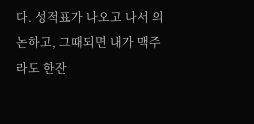다. 성적표가 나오고 나서 의논하고, 그때되면 내가 맥주라도 한잔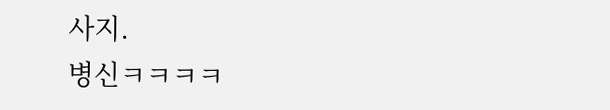사지.
병신ㅋㅋㅋㅋ